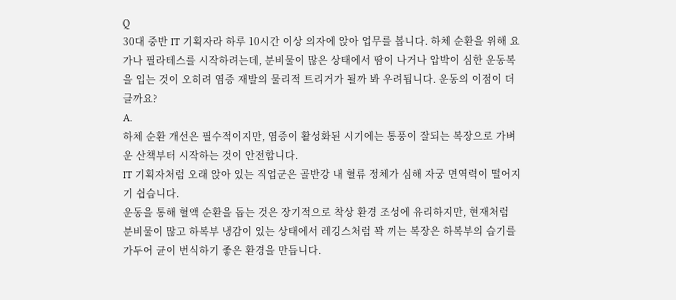Q
30대 중반 IT 기획자라 하루 10시간 이상 의자에 앉아 업무를 봅니다. 하체 순환을 위해 요가나 필라테스를 시작하려는데, 분비물이 많은 상태에서 땀이 나거나 압박이 심한 운동복을 입는 것이 오히려 염증 재발의 물리적 트리거가 될까 봐 우려됩니다. 운동의 이점이 더 클까요?
A.
하체 순환 개선은 필수적이지만, 염증이 활성화된 시기에는 통풍이 잘되는 복장으로 가벼운 산책부터 시작하는 것이 안전합니다.
IT 기획자처럼 오래 앉아 있는 직업군은 골반강 내 혈류 정체가 심해 자궁 면역력이 떨어지기 쉽습니다.
운동을 통해 혈액 순환을 돕는 것은 장기적으로 착상 환경 조성에 유리하지만, 현재처럼 분비물이 많고 하복부 냉감이 있는 상태에서 레깅스처럼 꽉 끼는 복장은 하복부의 습기를 가두어 균이 번식하기 좋은 환경을 만듭니다.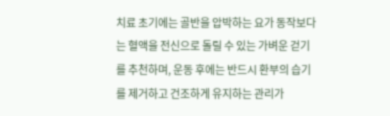치료 초기에는 골반을 압박하는 요가 동작보다는 혈액을 전신으로 돌릴 수 있는 가벼운 걷기를 추천하며, 운동 후에는 반드시 환부의 습기를 제거하고 건조하게 유지하는 관리가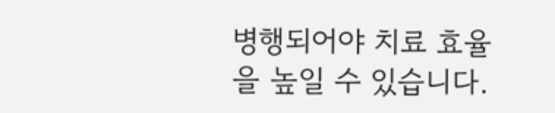병행되어야 치료 효율을 높일 수 있습니다.